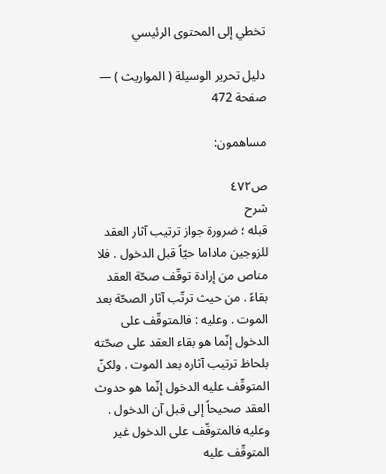تخطي إلى المحتوى الرئيسي

دليل تحرير الوسيلة ( المواريث ) — صفحة 472

مساهمون:

ص٤٧٢
شرح
قبله ؛ ضرورة جواز ترتيب آثار العقد للزوجين ماداما حيّاً قبل الدخول . فلا مناص من إرادة توقّف صحّة العقد بقاءً . من حيث ترتّب آثار الصحّة بعد الموت . وعليه : فالمتوقّف على الدخول إنّما هو بقاء العقد على صحّته بلحاظ ترتيب آثاره بعد الموت . ولكنّ المتوقّف عليه الدخول إنّما هو حدوث العقد صحيحاً إلى قبل آن الدخول . وعليه فالمتوقّف على الدخول غير المتوقّف عليه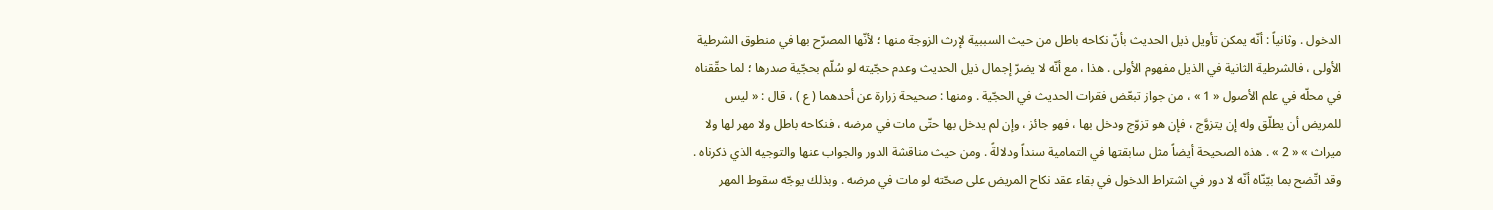الدخول . وثانياً : أنّه يمكن تأويل ذيل الحديث بأنّ نكاحه باطل من حيث السببية لإرث الزوجة منها ؛ لأنّها المصرّح بها في منطوق الشرطية الأولى ، فالشرطية الثانية في الذيل مفهوم الأولى . هذا ، مع أنّه لا يضرّ إجمال ذيل الحديث وعدم حجّيته لو سُلّم بحجّية صدرها ؛ لما حقّقناه في محلّه في علم الأصول « 1 » ، من جواز تبعّض فقرات الحديث في الحجّية . ومنها : صحيحة زرارة عن أحدهما ( ع ) ، قال : « ليس للمريض أن يطلّق وله إن يتزوَّج ، فإن هو تزوّج ودخل بها ، فهو جائز ، وإن لم يدخل بها حتّى مات في مرضه ، فنكاحه باطل ولا مهر لها ولا ميراث » « 2 » . هذه الصحيحة أيضاً مثل سابقتها في التمامية سنداً ودلالةً . ومن حيث مناقشة الدور والجواب عنها والتوجيه الذي ذكرناه . وقد اتّضح بما بيّنّاه أنّه لا دور في اشتراط الدخول في بقاء عقد نكاح المريض على صحّته لو مات في مرضه . وبذلك يوجّه سقوط المهر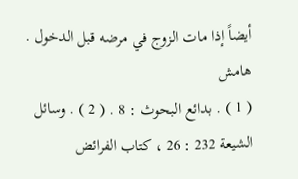أيضاً إذا مات الزوج في مرضه قبل الدخول .
هامش
( 1 ) . بدائع البحوث : 8 . ( 2 ) . وسائل الشيعة 232 : 26 ، كتاب الفرائض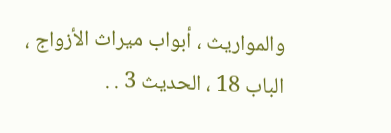والمواريث ، أبواب ميراث الأزواج ، الباب 18 ، الحديث 3 . .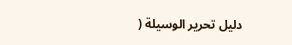دليل تحرير الوسيلة (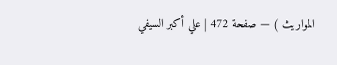المواريث ) — صفحة 472 | علي أكبر السيفي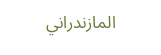المازندراني